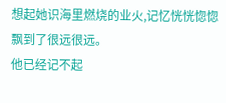想起她识海里燃烧的业火,记忆恍恍惚惚飘到了很远很远。
他已经记不起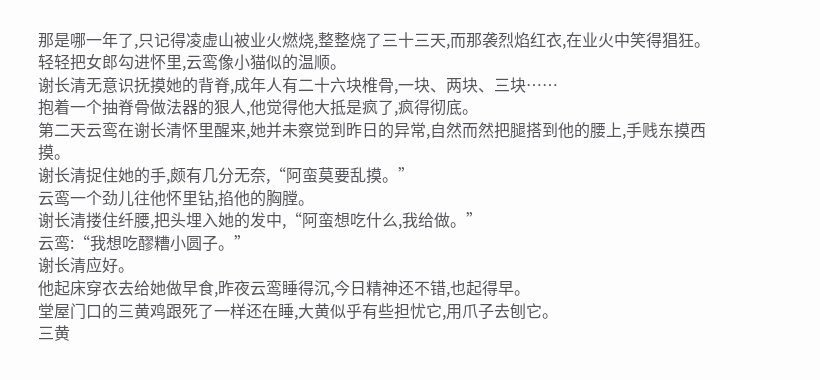那是哪一年了,只记得凌虚山被业火燃烧,整整烧了三十三天,而那袭烈焰红衣,在业火中笑得猖狂。
轻轻把女郎勾进怀里,云鸾像小猫似的温顺。
谢长清无意识抚摸她的背脊,成年人有二十六块椎骨,一块、两块、三块……
抱着一个抽脊骨做法器的狠人,他觉得他大抵是疯了,疯得彻底。
第二天云鸾在谢长清怀里醒来,她并未察觉到昨日的异常,自然而然把腿搭到他的腰上,手贱东摸西摸。
谢长清捉住她的手,颇有几分无奈,“阿蛮莫要乱摸。”
云鸾一个劲儿往他怀里钻,掐他的胸膛。
谢长清搂住纤腰,把头埋入她的发中,“阿蛮想吃什么,我给做。”
云鸾:“我想吃醪糟小圆子。”
谢长清应好。
他起床穿衣去给她做早食,昨夜云鸾睡得沉,今日精神还不错,也起得早。
堂屋门口的三黄鸡跟死了一样还在睡,大黄似乎有些担忧它,用爪子去刨它。
三黄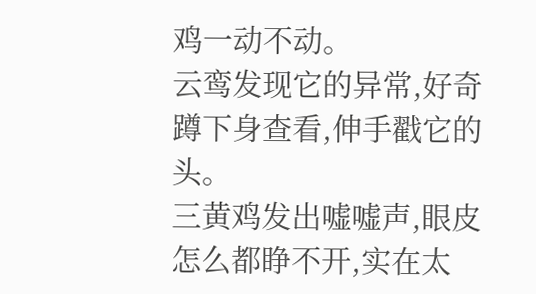鸡一动不动。
云鸾发现它的异常,好奇蹲下身查看,伸手戳它的头。
三黄鸡发出嘘嘘声,眼皮怎么都睁不开,实在太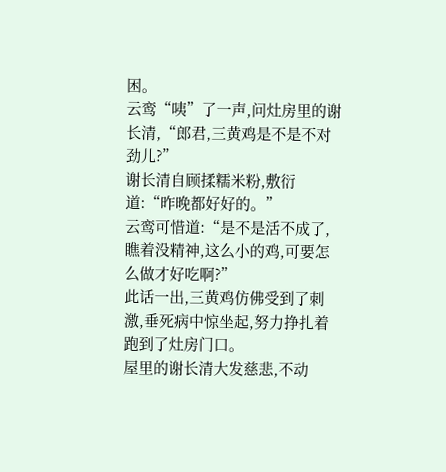困。
云鸾“咦”了一声,问灶房里的谢长清,“郎君,三黄鸡是不是不对劲儿?”
谢长清自顾揉糯米粉,敷衍道:“昨晚都好好的。”
云鸾可惜道:“是不是活不成了,瞧着没精神,这么小的鸡,可要怎么做才好吃啊?”
此话一出,三黄鸡仿佛受到了刺激,垂死病中惊坐起,努力挣扎着跑到了灶房门口。
屋里的谢长清大发慈悲,不动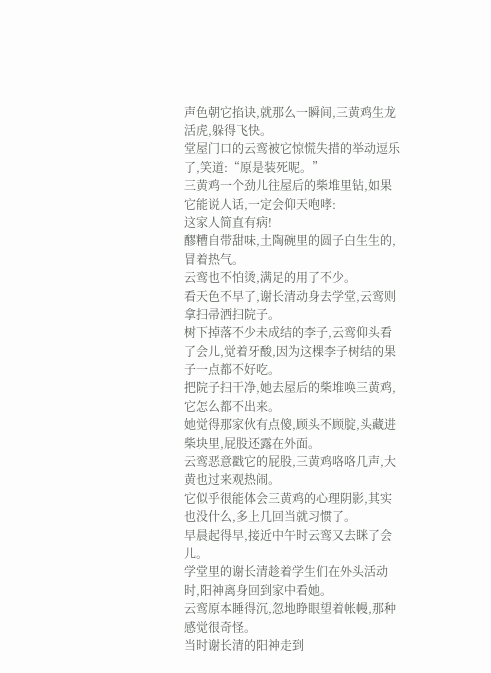声色朝它掐诀,就那么一瞬间,三黄鸡生龙活虎,躲得飞快。
堂屋门口的云鸾被它惊慌失措的举动逗乐了,笑道:“原是装死呢。”
三黄鸡一个劲儿往屋后的柴堆里钻,如果它能说人话,一定会仰天咆哮:
这家人简直有病!
醪糟自带甜味,土陶碗里的圆子白生生的,冒着热气。
云鸾也不怕烫,满足的用了不少。
看天色不早了,谢长清动身去学堂,云鸾则拿扫帚洒扫院子。
树下掉落不少未成结的李子,云鸾仰头看了会儿,觉着牙酸,因为这棵李子树结的果子一点都不好吃。
把院子扫干净,她去屋后的柴堆唤三黄鸡,它怎么都不出来。
她觉得那家伙有点傻,顾头不顾腚,头藏进柴块里,屁股还露在外面。
云鸾恶意戳它的屁股,三黄鸡咯咯几声,大黄也过来观热闹。
它似乎很能体会三黄鸡的心理阴影,其实也没什么,多上几回当就习惯了。
早晨起得早,接近中午时云鸾又去眯了会儿。
学堂里的谢长清趁着学生们在外头活动时,阳神离身回到家中看她。
云鸾原本睡得沉,忽地睁眼望着帐幔,那种感觉很奇怪。
当时谢长清的阳神走到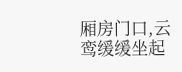厢房门口,云鸾缓缓坐起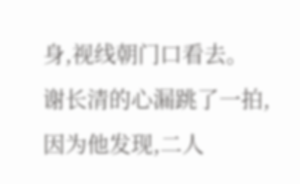身,视线朝门口看去。
谢长清的心漏跳了一拍,因为他发现,二人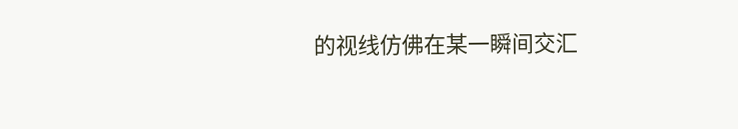的视线仿佛在某一瞬间交汇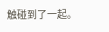触碰到了一起。